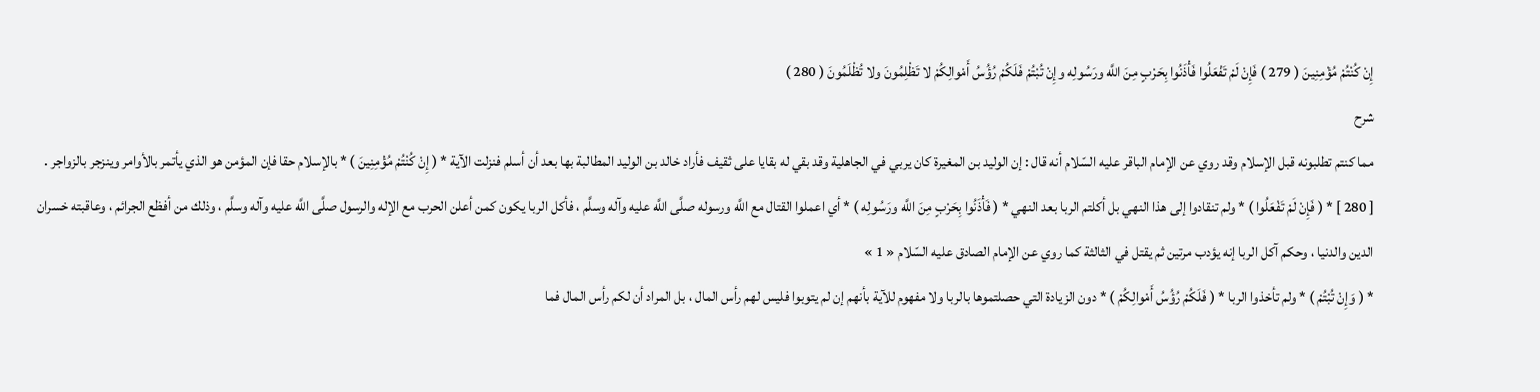إِنْ كُنْتُمْ مُؤْمِنِينَ ( 279 ) فَإِنْ لَمْ تَفْعَلُوا فَأْذَنُوا بِحَرْبٍ مِنَ اللَّه ورَسُولِه وإِنْ تُبْتُمْ فَلَكُمْ رُؤُسُ أَمْوالِكُمْ لا تَظْلِمُونَ ولا تُظْلَمُونَ ( 280 )
شرح
مما كنتم تطلبونه قبل الإسلام وقد روي عن الإمام الباقر عليه السّلام أنه قال : إن الوليد بن المغيرة كان يربي في الجاهلية وقد بقي له بقايا على ثقيف فأراد خالد بن الوليد المطالبة بها بعد أن أسلم فنزلت الآية * ( إِنْ كُنْتُمْ مُؤْمِنِينَ ) * بالإسلام حقا فإن المؤمن هو الذي يأتمر بالأوامر وينزجر بالزواجر .
[ 280 ] * ( فَإِنْ لَمْ تَفْعَلُوا ) * ولم تنقادوا إلى هذا النهي بل أكلتم الربا بعد النهي * ( فَأْذَنُوا بِحَرْبٍ مِنَ اللَّه ورَسُولِه ) * أي اعملوا القتال مع اللَّه ورسوله صلَّى اللَّه عليه وآله وسلَّم ، فأكل الربا يكون كمن أعلن الحرب مع الإله والرسول صلَّى اللَّه عليه وآله وسلَّم ، وذلك من أفظع الجرائم ، وعاقبته خسران الدين والدنيا ، وحكم آكل الربا إنه يؤدب مرتين ثم يقتل في الثالثة كما روي عن الإمام الصادق عليه السّلام « 1 »
* ( وَإِنْ تُبْتُمْ ) * ولم تأخذوا الربا * ( فَلَكُمْ رُؤُسُ أَمْوالِكُمْ ) * دون الزيادة التي حصلتموها بالربا ولا مفهوم للآية بأنهم إن لم يتوبوا فليس لهم رأس المال ، بل المراد أن لكم رأس المال فما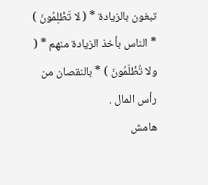تبغون بالزيادة * ( لا تَظْلِمُونَ ) * الناس بأخذ الزيادة منهم * ( ولا تُظْلَمُونَ ) * بالنقصان من رأس المال .
هامش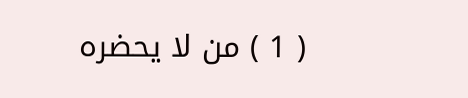( 1 ) من لا يحضره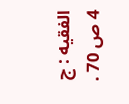الفقيه : ج 4 ص 70 .